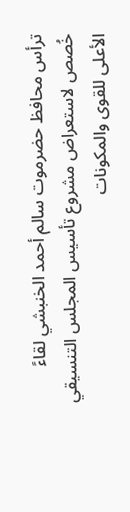ترأس محافظ حضرموت سالم أحمد الخنبشي لقاءً خُصص لاستعراض مشروع تأسيس المجلس التنسيقي الأعلى للقوى والمكونات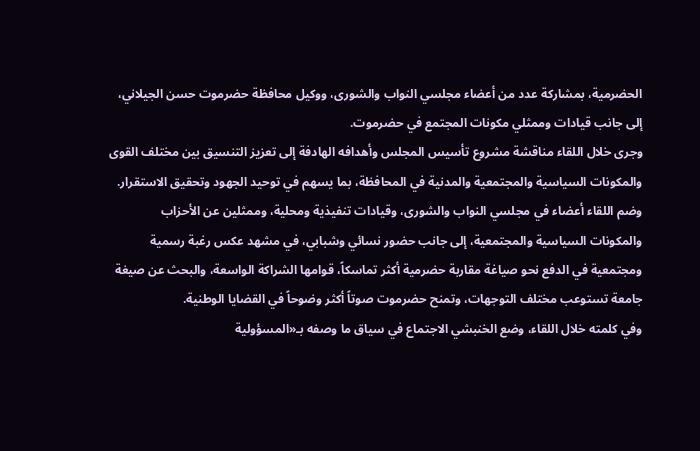الحضرمية، بمشاركة عدد من أعضاء مجلسي النواب والشورى، ووكيل محافظة حضرموت حسن الجيلاني، إلى جانب قيادات وممثلي مكونات المجتمع في حضرموت.
وجرى خلال اللقاء مناقشة مشروع تأسيس المجلس وأهدافه الهادفة إلى تعزيز التنسيق بين مختلف القوى والمكونات السياسية والمجتمعية والمدنية في المحافظة، بما يسهم في توحيد الجهود وتحقيق الاستقرار.
وضم اللقاء أعضاء في مجلسي النواب والشورى، وقيادات تنفيذية ومحلية، وممثلين عن الأحزاب والمكونات السياسية والمجتمعية، إلى جانب حضور نسائي وشبابي، في مشهد عكس رغبة رسمية ومجتمعية في الدفع نحو صياغة مقاربة حضرمية أكثر تماسكاً، قوامها الشراكة الواسعة، والبحث عن صيغة جامعة تستوعب مختلف التوجهات، وتمنح حضرموت صوتاً أكثر وضوحاً في القضايا الوطنية.
وفي كلمته خلال اللقاء، وضع الخنبشي الاجتماع في سياق ما وصفه بـ«المسؤولية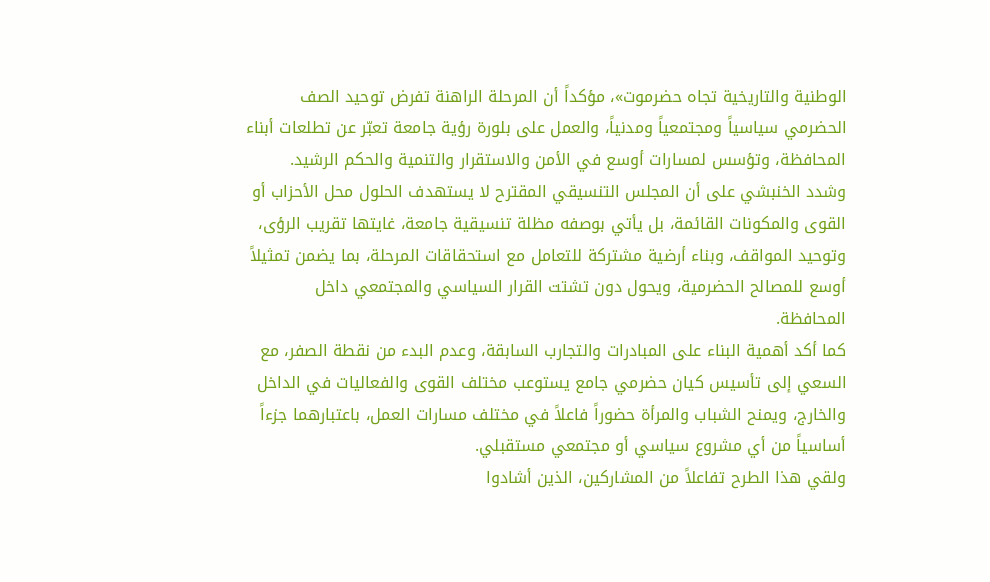الوطنية والتاريخية تجاه حضرموت»، مؤكداً أن المرحلة الراهنة تفرض توحيد الصف الحضرمي سياسياً ومجتمعياً ومدنياً، والعمل على بلورة رؤية جامعة تعبّر عن تطلعات أبناء المحافظة، وتؤسس لمسارات أوسع في الأمن والاستقرار والتنمية والحكم الرشيد.
وشدد الخنبشي على أن المجلس التنسيقي المقترح لا يستهدف الحلول محل الأحزاب أو القوى والمكونات القائمة، بل يأتي بوصفه مظلة تنسيقية جامعة، غايتها تقريب الرؤى، وتوحيد المواقف، وبناء أرضية مشتركة للتعامل مع استحقاقات المرحلة، بما يضمن تمثيلاً أوسع للمصالح الحضرمية، ويحول دون تشتت القرار السياسي والمجتمعي داخل المحافظة.
كما أكد أهمية البناء على المبادرات والتجارب السابقة، وعدم البدء من نقطة الصفر، مع السعي إلى تأسيس كيان حضرمي جامع يستوعب مختلف القوى والفعاليات في الداخل والخارج، ويمنح الشباب والمرأة حضوراً فاعلاً في مختلف مسارات العمل، باعتبارهما جزءاً أساسياً من أي مشروع سياسي أو مجتمعي مستقبلي.
ولقي هذا الطرح تفاعلاً من المشاركين، الذين أشادوا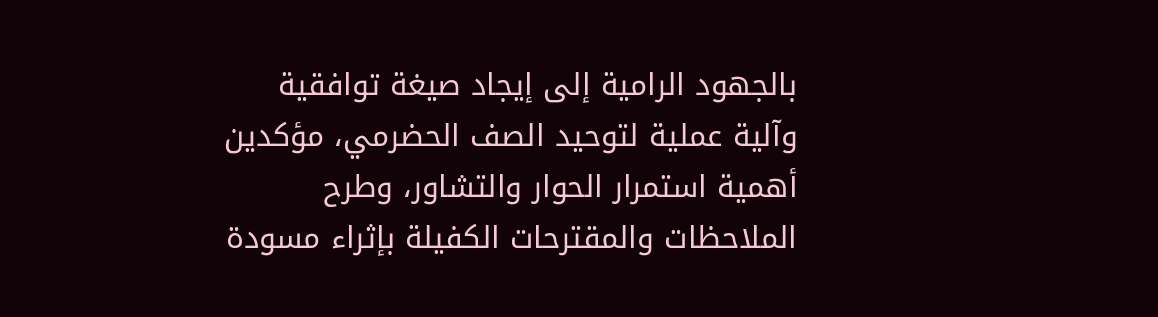بالجهود الرامية إلى إيجاد صيغة توافقية وآلية عملية لتوحيد الصف الحضرمي، مؤكدين أهمية استمرار الحوار والتشاور، وطرح الملاحظات والمقترحات الكفيلة بإثراء مسودة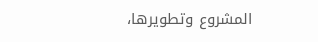المشروع وتطويرها،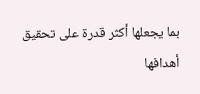بما يجعلها أكثر قدرة على تحقيق أهدافها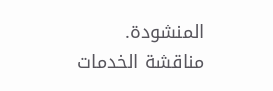المنشودة.
مناقشة الخدمات